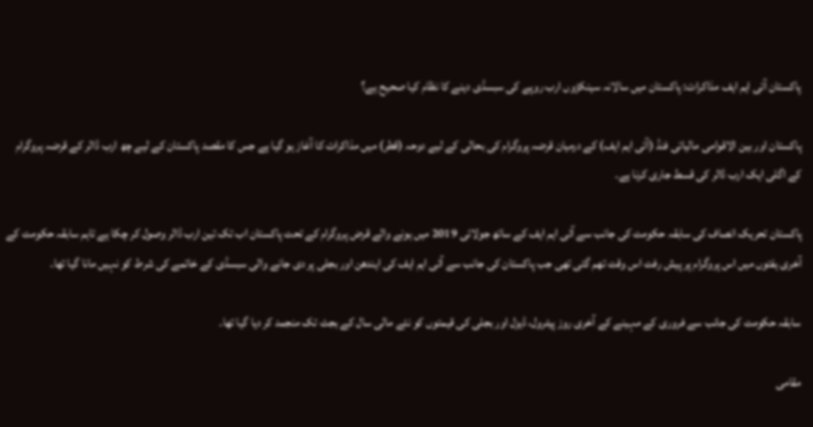پاکستان آئی ایم ایف مذاکرات: پاکستان میں سالانہ سینکڑوں ارب روپے کی سبسڈی دینے کا نظام کیا صحیح ہے؟

پاکستان اور بین الاقوامی مالیاتی فنڈ (آئی ایم ایف) کے درمیان قرضہ پروگرام کی بحالی کے لیے دوحہ (قطر) میں مذاکرات کا آغاز ہو گیا ہے جس کا مقصد پاکستان کے لیے چھ ارب ڈالر کے قرضہ پروگرام کے اگلی ایک ارب ڈالر کی قسط جاری کرنا ہے۔

پاکستان تحریک انصاف کی سابقہ حکومت کی جانب سے آئی ایم ایف کے ساتھ جولائی 2019 میں ہونے والے قرض پروگرام کے تحت پاکستان اب تک تین ارب ڈالر وصول کر چکا ہے تاہم سابقہ حکومت کے آخری ہفتوں میں اس پروگرام پر پیش رفت اس وقت تھم گئی تھی جب پاکستان کی جانب سے آئی ایم ایف کی ایندھن اور بجلی پر دی جانے والی سبسڈی کے خاتمے کی شرط کو نہیں مانا گیا تھا۔

سابقہ حکومت کی جانب سے فروری کے مہینے کے آخری روز پیٹرول، ڈیزل اور بجلی کی قیمتوں کو نئے مالی سال کے بجٹ تک منجمد کر دیا گیا تھا۔

مقامی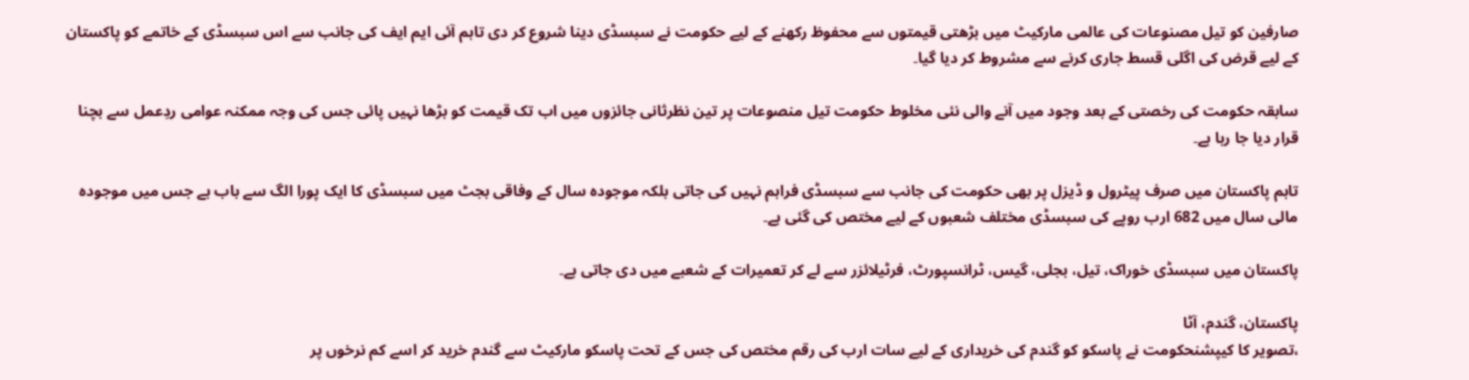صارفین کو تیل مصنوعات کی عالمی مارکیٹ میں بڑھتی قیمتوں سے محفوظ رکھنے کے لیے حکومت نے سبسڈی دینا شروع کر دی تاہم آئی ایم ایف کی جانب سے اس سبسڈی کے خاتمے کو پاکستان کے لیے قرض کی اگلی قسط جاری کرنے سے مشروط کر دیا گیا۔

سابقہ حکومت کی رخصتی کے بعد وجود میں آنے والی نئی مخلوط حکومت تیل منصوعات پر تین نظرثانی جائزوں میں اب تک قیمت کو بڑھا نہیں پائی جس کی وجہ ممکنہ عوامی ردِعمل سے بچنا قرار دیا جا رہا ہے۔

تاہم پاکستان میں صرف پیٹرول و ڈیزل پر بھی حکومت کی جانب سے سبسڈی فراہم نہیں کی جاتی بلکہ موجودہ سال کے وفاقی بجٹ میں سبسڈی کا ایک پورا الگ سے باب ہے جس میں موجودہ مالی سال میں 682 ارب روپے کی سبسڈی مختلف شعبوں کے لیے مختص کی گئی ہے۔

پاکستان میں سبسڈی خوراک، تیل، بجلی، گیس، ٹرانسپورٹ، فرٹیلائزر سے لے کر تعمیرات کے شعبے میں دی جاتی ہے۔

پاکستان، گندم، آٹا
،تصویر کا کیپشنحکومت نے پاسکو کو گندم کی خریداری کے لیے سات ارب کی رقم مختص کی جس کے تحت پاسکو مارکیٹ سے گندم خرید کر اسے کم نرخوں پر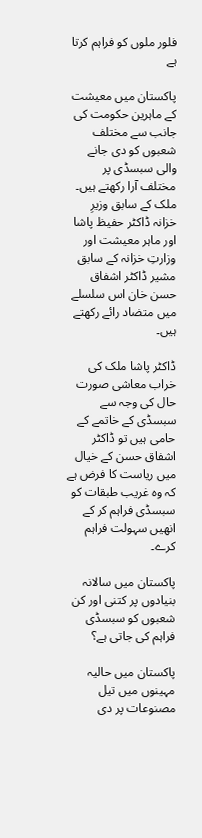فلور ملوں کو فراہم کرتا ہے

پاکستان میں معیشت کے ماہرین حکومت کی جانب سے مختلف شعبوں کو دی جانے والی سبسڈی پر مختلف آرا رکھتے ہیں۔ ملک کے سابق وزیرِ خزانہ ڈاکٹر حفیظ پاشا اور ماہر معیشت اور وزارتِ خزانہ کے سابق مشیر ڈاکٹر اشفاق حسن خان اس سلسلے میں متضاد رائے رکھتے ہیں۔

ڈاکٹر پاشا ملک کی خراب معاشی صورت حال کی وجہ سے سبسڈی کے خاتمے کے حامی ہیں تو ڈاکٹر اشفاق حسن کے خیال میں ریاست کا فرض ہے کہ وہ غریب طبقات کو سبسڈی فراہم کر کے انھیں سہولت فراہم کرے۔

پاکستان میں سالانہ بنیادوں پر کتنی اور کن شعبوں کو سبسڈی فراہم کی جاتی ہے؟

پاکستان میں حالیہ مہینوں میں تیل مصنوعات پر دی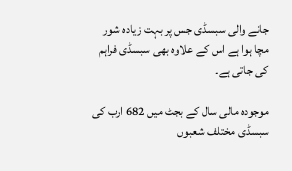جانے والی سبسڈی جس پر بہت زیادہ شور مچا ہوا ہے اس کے علاوہ بھی سبسڈی فراہم کی جاتی ہے۔

موجودہ مالی سال کے بجٹ میں 682 ارب کی سبسڈی مختلف شعبوں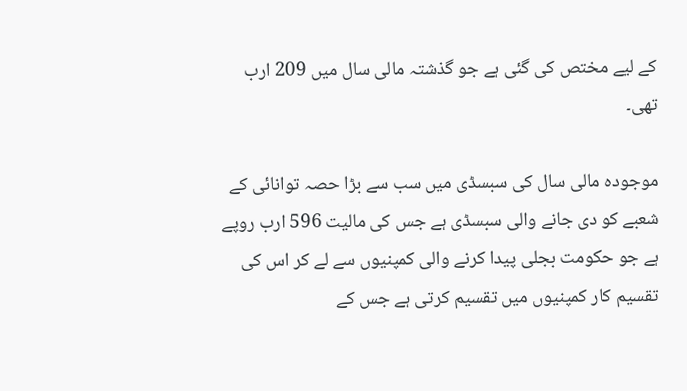کے لیے مختص کی گئی ہے جو گذشتہ مالی سال میں 209 ارب تھی۔

موجودہ مالی سال کی سبسڈی میں سب سے بڑا حصہ توانائی کے شعبے کو دی جانے والی سبسڈی ہے جس کی مالیت 596 ارب روپے ہے جو حکومت بجلی پیدا کرنے والی کمپنیوں سے لے کر اس کی تقسیم کار کمپنیوں میں تقسیم کرتی ہے جس کے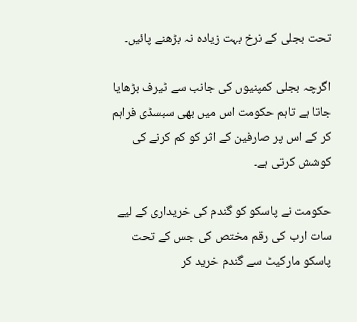تحت بجلی کے نرخ بہت زیادہ نہ بڑھنے پائیں۔

اگرچہ بجلی کمپنیوں کی جانب سے ٹیرف بڑھایا جاتا ہے تاہم حکومت اس میں بھی سبسڈی فراہم کر کے اس پر صارفین کے اثر کو کم کرنے کی کوشش کرتی ہے۔

حکومت نے پاسکو کو گندم کی خریداری کے لیے سات ارب کی رقم مختص کی جس کے تحت پاسکو مارکیٹ سے گندم خرید کر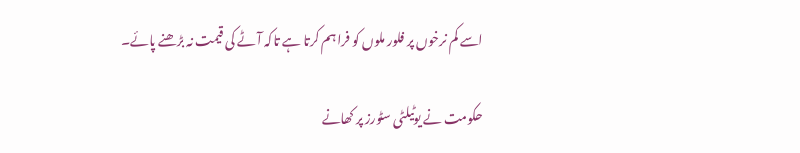اسے کم نرخوں پر فلور ملوں کو فراہم کرتا ہے تاکہ آٹے کی قیمت نہ بڑھنے پائے۔

حکومت نے یوٹیلٹی سٹورز پر کھانے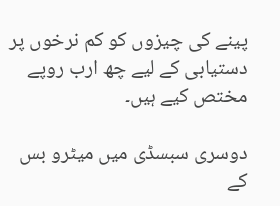پینے کی چیزوں کو کم نرخوں پر دستیابی کے لیے چھ ارب روپے مختص کیے ہیں۔

دوسری سبسڈی میں میٹرو بس کے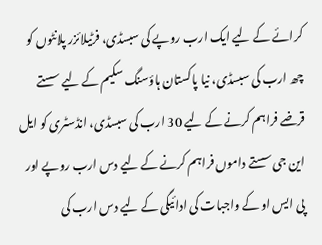کرائے کے لیے ایک ارب روپے کی سبسڈی، فرٹیلائزر پلانٹوں کو چھ ارب کی سبسڈی، نیا پاکستان ہاؤسنگ سکیم کے لیے سستے قرضے فراہم کرنے کے لیے 30 ارب کی سبسڈی، انڈسٹری کو ایل این جی سستے داموں فراہم کرنے کے لیے دس ارب روپے اور پی ایس او کے واجبات کی ادائیگی کے لیے دس ارب کی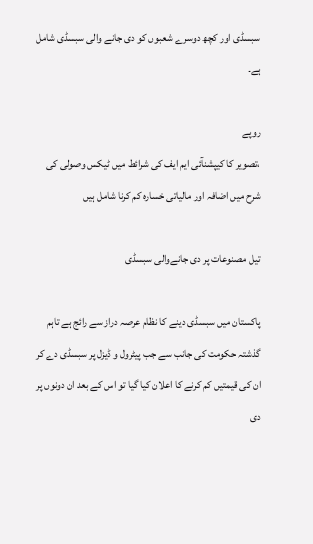سبسڈی اور کچھ دوسرے شعبوں کو دی جانے والی سبسڈی شامل ہے۔

روپے
،تصویر کا کیپشنآئی ایم ایف کی شرائط میں ٹیکس وصولی کی شرح میں اضافہ اور مالیاتی خسارہ کم کرنا شامل ہیں

تیل مصنوعات پر دی جانےوالی سبسڈی

پاکستان میں سبسڈی دینے کا نظام عرصہ دراز سے رائج ہے تاہم گذشتہ حکومت کی جانب سے جب پیٹرول و ڈیزل پر سبسڈی دے کر ان کی قیمتیں کم کرنے کا اعلان کیا گیا تو اس کے بعد ان دونوں پر دی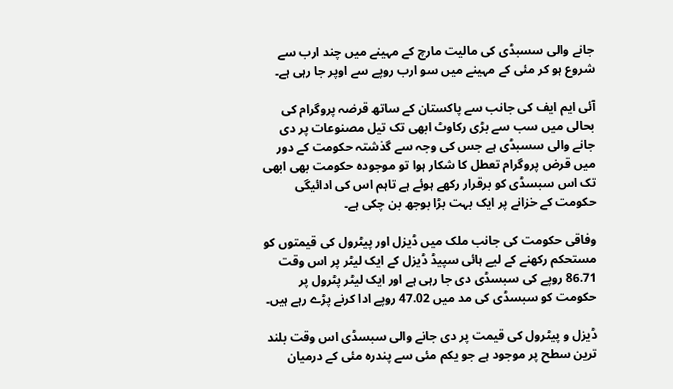جانے والی سسبڈی کی مالیت مارچ کے مہینے میں چند ارب سے شروع ہو کر مئی کے مہینے میں سو ارب روپے سے اوپر جا رہی ہے۔

آئی ایم ایف کی جانب سے پاکستان کے ساتھ قرضہ پروگرام کی بحالی میں سب سے بڑی رکاوٹ ابھی تک تیل مصنوعات پر دی جانے والی سسبڈی ہے جس کی وجہ سے گذشتہ حکومت کے دور میں قرض پروگرام تعطل کا شکار ہوا تو موجودہ حکومت بھی ابھی تک اس سبسڈی کو برقرار رکھے ہوئے ہے تاہم اس کی ادائیگی حکومت کے خزانے پر ایک بہت بڑا بوجھ بن چکی ہے۔

وفاقی حکومت کی جانب ملک میں ڈیزل اور پیٹرول کی قیمتوں کو مستحکم رکھنے کے لیے ہائی سپیڈ ڈیزل کے ایک لیٹر پر اس وقت 86.71 روپے کی سبسڈی دی جا رہی ہے اور ایک لیٹر پٹرول پر حکومت کو سبسڈی کی مد میں 47.02 روپے ادا کرنے پڑے رہے ہیں۔

ڈیزل و پیٹرول کی قیمت پر دی جانے والی سبسڈی اس وقت بلند ترین سطح پر موجود ہے جو یکم مئی سے پندرہ مئی کے درمیان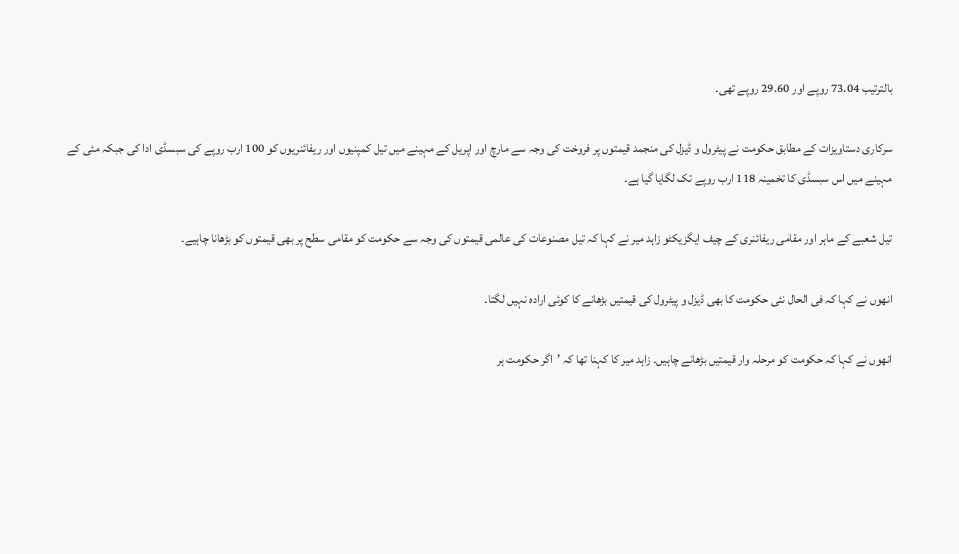بالترتیب 73.04 روپے اور 29.60 روپے تھی۔

سرکاری دستاویزات کے مطابق حکومت نے پیٹرول و ڈیزل کی منجمد قیمتوں پر فروخت کی وجہ سے مارچ اور اپریل کے مہینے میں تیل کمپنیوں اور ریفائنریوں کو 100 ارب روپے کی سبسڈی ادا کی جبکہ مئی کے مہینے میں اس سبسڈی کا تخمینہ 118 ارب روپے تک لگایا گیا ہے۔

تیل شعبے کے ماہر اور مقامی ریفائنری کے چیف ایگزیکٹو زاہد میر نے کہا کہ تیل مصنوعات کی عالمی قیمتوں کی وجہ سے حکومت کو مقامی سطح پر بھی قیمتوں کو بڑھانا چاہیے۔

انھوں نے کہا کہ فی الحال نئی حکومت کا بھی ڈیزل و پیٹرول کی قیمتیں بڑھانے کا کوئی ارادہ نہیں لگتا۔

انھوں نے کہا کہ حکومت کو مرحلہ وار قیمتیں بڑھانے چاہیں۔ زاہد میر کا کہنا تھا کہ ’اگر حکومت ہر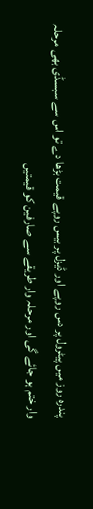پندرہ روز میں پیٹرول پر دس روپے اور ڈیزل پر بیس روپے قیمت بڑھا دے تو اس سے سبسڈی بھی مرحلہ وار ختم ہو جائے گی اور مرحلہ وار طریقے سے صارفین کو قیمتیں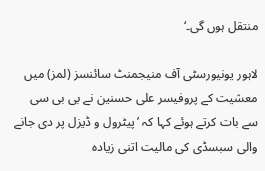منتقل ہوں گی۔‘

لاہور یونیورسٹی آف منیجمنٹ سائنسز (لمز) میں معشیت کے پروفیسر علی حسنین نے بی بی سی سے بات کرتے ہوئے کہا کہ ’پیٹرول و ڈیزل پر دی جانے والی سبسڈی کی مالیت اتنی زیادہ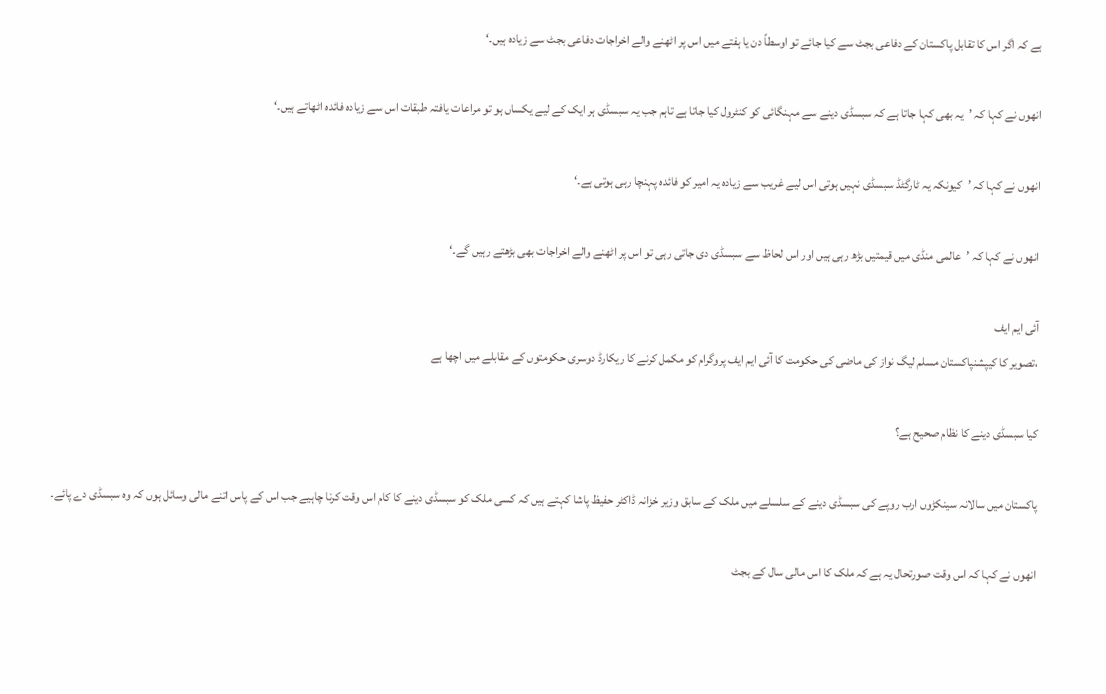ہے کہ اگر اس کا تقابل پاکستان کے دفاعی بجٹ سے کیا جائے تو اوسطاً دن یا ہفتے میں اس پر اٹھنے والے اخراجات دفاعی بجٹ سے زیادہ ہیں۔‘

انھوں نے کہا کہ ’یہ بھی کہا جاتا ہے کہ سبسڈی دینے سے مہنگائی کو کنٹرول کیا جاتا ہے تاہم جب یہ سبسڈی ہر ایک کے لیے یکساں ہو تو مراعات یافتہ طبقات اس سے زیادہ فائدہ اٹھاتے ہیں۔‘

انھوں نے کہا کہ ’کیونکہ یہ ٹارگٹڈ سبسڈی نہیں ہوتی اس لیے غریب سے زیادہ یہ امیر کو فائدہ پہنچا رہی ہوتی ہے۔‘

انھوں نے کہا کہ ’عالمی منڈی میں قیمتیں بڑھ رہی ہیں اور اس لحاظ سے سبسڈی دی جاتی رہی تو اس پر اٹھنے والے اخراجات بھی بڑھتے رہیں گے۔‘

آئی ایم ایف
،تصویر کا کیپشنپاکستان مسلم لیگ نواز کی ماضی کی حکومت کا آئی ایم ایف پروگرام کو مکمل کرنے کا ریکارڈ دوسری حکومتوں کے مقابلے میں اچھا ہے

کیا سبسڈی دینے کا نظام صحیح ہے؟

پاکستان میں سالانہ سینکڑوں ارب روپے کی سبسڈی دینے کے سلسلے میں ملک کے سابق وزیر خزانہ ڈاکٹر حفیظ پاشا کہتے ہیں کہ کسی ملک کو سبسڈی دینے کا کام اس وقت کرنا چاہیے جب اس کے پاس اتنے مالی وسائل ہوں کہ وہ سبسڈی دے پائے۔

انھوں نے کہا کہ اس وقت صورتحال یہ ہے کہ ملک کا اس مالی سال کے بجٹ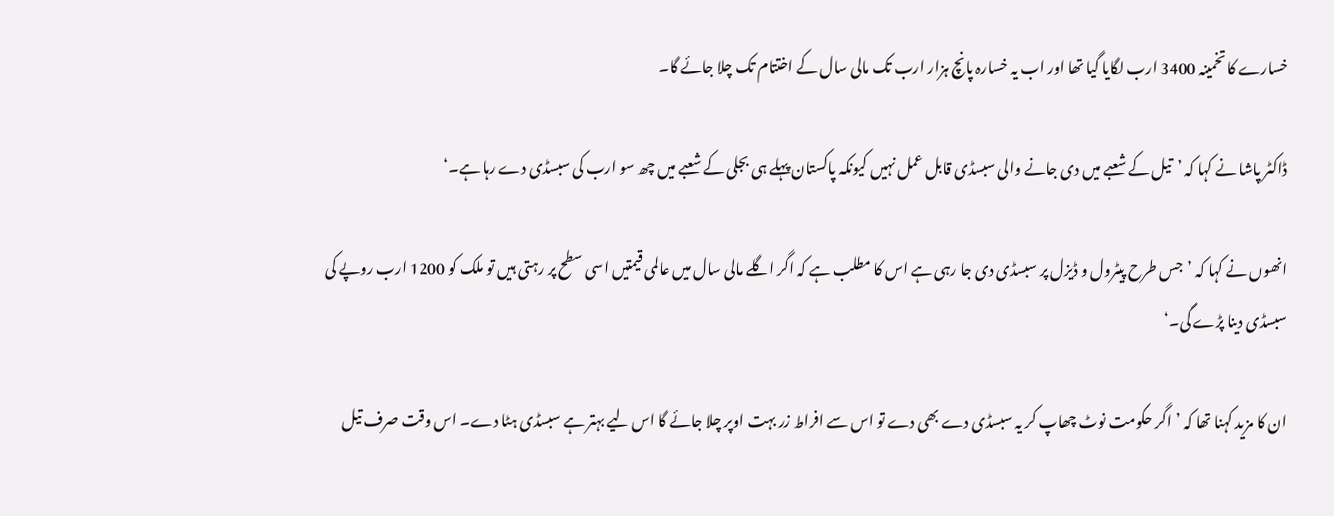خسارے کا تخمینہ 3400 ارب لگایا گیا تھا اور اب یہ خسارہ پانچ ہزار ارب تک مالی سال کے اختتام تک چلا جائے گا۔

ڈاکٹر پاشا نے کہا کہ ’تیل کے شعبے میں دی جانے والی سبسڈی قابل عمل نہیں کیونکہ پاکستان پہلے ہی بجلی کے شعبے میں چھ سو ارب کی سبسڈی دے رہا ہے۔‘

انھوں نے کہا کہ ’جس طرح پیٹرول و ڈیزل پر سبسڈی دی جا رہی ہے اس کا مطلب ہے کہ اگر اگلے مالی سال میں عالمی قیمتیں اسی سطح پر رہتی ہیں تو ملک کو 1200 ارب روپے کی سبسڈی دینا پڑے گی۔‘

ان کا مزید کہنا تھا کہ ’اگر حکومت نوٹ چھاپ کر یہ سبسڈی دے بھی دے تو اس سے افراط زر بہت اوپر چلا جائے گا اس لیے بہتر ہے سبسڈی ہٹا دے۔ اس وقت صرف تیل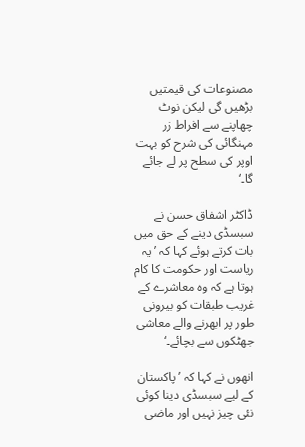مصنوعات کی قیمتیں بڑھیں گی لیکن نوٹ چھاپنے سے افراط زر مہنگائی کی شرح کو بہت اوپر کی سطح پر لے جائے گا۔‘

ڈاکٹر اشفاق حسن نے سبسڈی دینے کے حق میں بات کرتے ہوئے کہا کہ ’یہ ریاست اور حکومت کا کام ہوتا ہے کہ وہ معاشرے کے غریب طبقات کو بیرونی طور پر ابھرنے والے معاشی جھٹکوں سے بچائے۔‘

انھوں نے کہا کہ ’پاکستان کے لیے سبسڈی دینا کوئی نئی چیز نہیں اور ماضی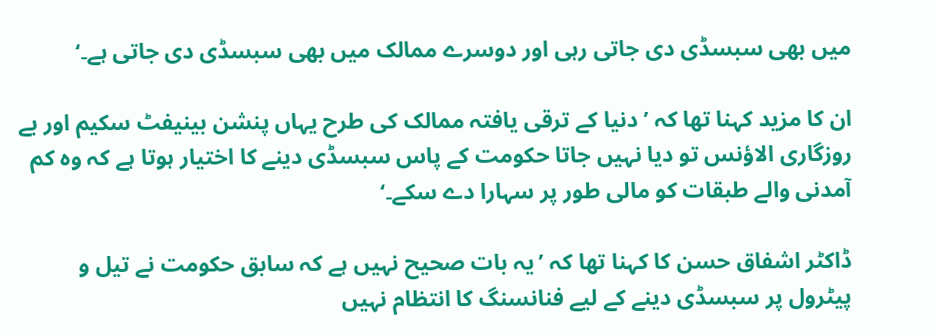میں بھی سبسڈی دی جاتی رہی اور دوسرے ممالک میں بھی سبسڈی دی جاتی ہے۔‘

ان کا مزید کہنا تھا کہ ’دنیا کے ترقی یافتہ ممالک کی طرح یہاں پنشن بینیفٹ سکیم اور بے روزگاری الاؤنس تو دیا نہیں جاتا حکومت کے پاس سبسڈی دینے کا اختیار ہوتا ہے کہ وہ کم آمدنی والے طبقات کو مالی طور پر سہارا دے سکے۔‘

ڈاکٹر اشفاق حسن کا کہنا تھا کہ ’یہ بات صحیح نہیں ہے کہ سابق حکومت نے تیل و پیٹرول پر سبسڈی دینے کے لیے فنانسنگ کا انتظام نہیں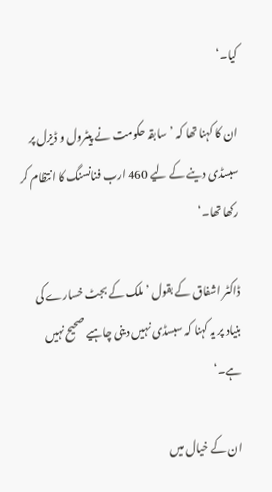کیا۔‘

ان کا کہنا تھا کہ ’سابقہ حکومت نے پیٹرول و ڈیزل پر سبسڈی دینے کے لیے 460 ارب فنانسنگ کا انتظام کر رکھا تھا۔‘

ڈاکٹر اشفاق کے بقول ’ملک کے بجٹ خسارے کی بنیاد پر یہ کہنا کہ سبسڈی نہیں دینی چاہیے صحیح نہیں ہے۔‘

ان کے خیال میں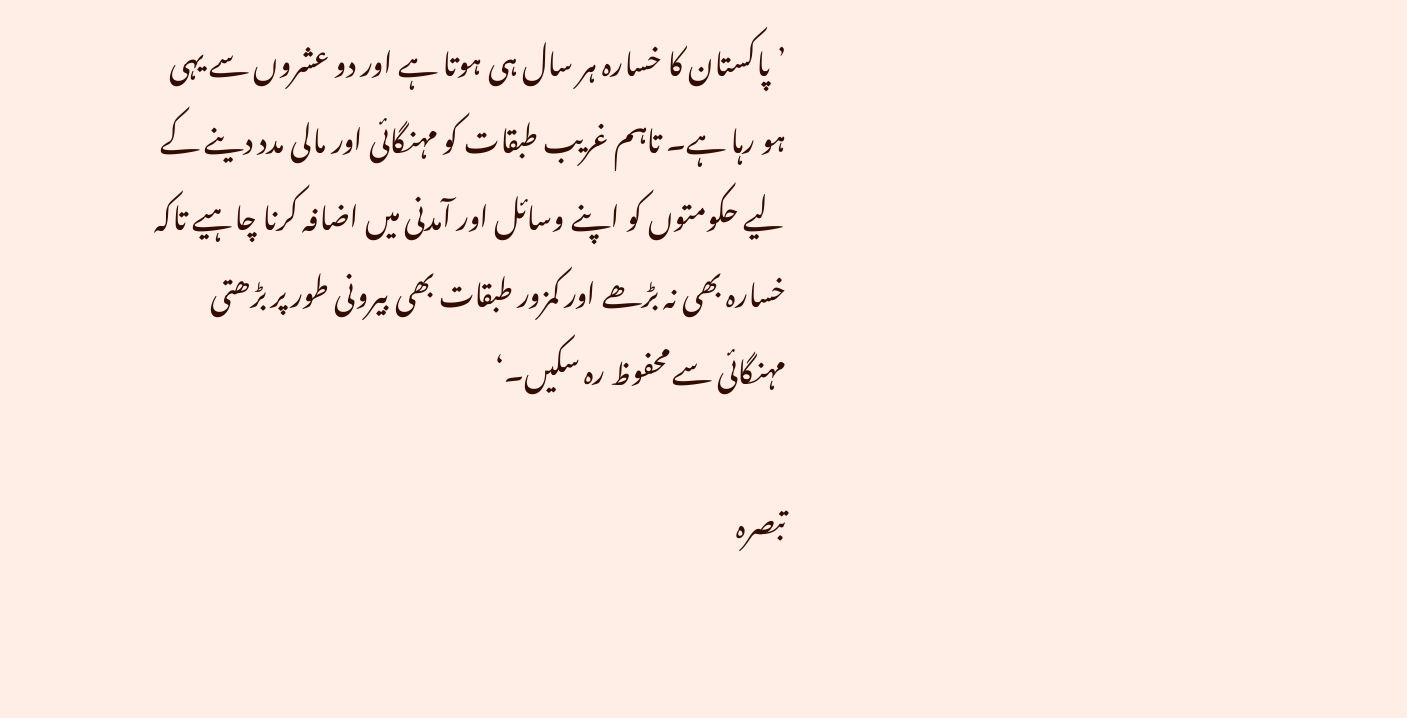’پاکستان کا خسارہ ہر سال ہی ہوتا ہے اور دو عشروں سے یہی ہو رہا ہے۔ تاہم غریب طبقات کو مہنگائی اور مالی مدد دینے کے لیے حکومتوں کو اپنے وسائل اور آمدنی میں اضافہ کرنا چاہیے تاکہ خسارہ بھی نہ بڑھے اور کمزور طبقات بھی بیرونی طور پر بڑھتی مہنگائی سے محفوظ رہ سکیں۔‘

تبصرہ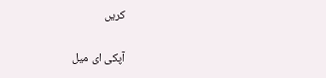کريں

آپکی ای ميل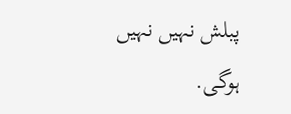پبلش نہيں نہيں ہوگی.